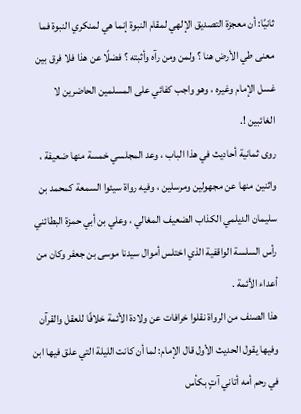ثانيًا: أن معجزة التصديق الإلهي لمقام النبوة إنما هي لمنكري النبوة فما معنى طي الأرض هنا ؟ ولمن ومن رآه وأثبته ؟ فضلًا عن هذا فلا فرق بين غسل الإمام وغيره ، وهو واجب كفائي على المسلمين الحاضرين لا الغائبين !.
روى ثمانية أحاديث في هذا الباب ، وعد المجلسي خمسة منها ضعيفة ، واثنين منها عن مجهولين ومرسلين ، وفيه رواة سيئوا السمعة كمحمد بن سليمان الديلمي الكذاب الضعيف المغالي ، وعلي بن أبي حمزة البطائني رأس السلسة الواقفية الذي اختلس أموال سيدنا موسى بن جعفر وكان من أعداء الأئمة .
هذا الصنف من الرواة نقلوا خرافات عن ولادة الأئمة خلافًا للعقل والقرآن وفيها يقول الحديث الأول قال الإمام: لما أن كانت الليلة التي علق فيها ابن في رحم أمه أتاني آتٍ بكأس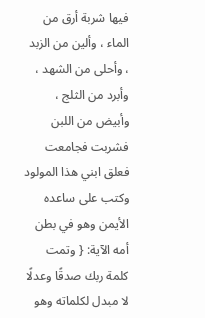فيها شربة أرق من الماء ، وألين من الزبد ، وأحلى من الشهد ، وأبرد من الثلج ، وأبيض من اللبن فشربت فجامعت فعلق ابني هذا المولود وكتب على ساعده الأيمن وهو في بطن أمه الآية: { وتمت كلمة ربك صدقًا وعدلًا لا مبدل لكلماته وهو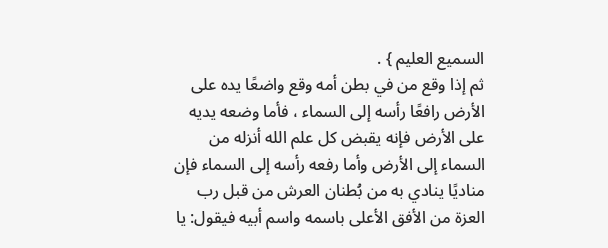السميع العليم } .
ثم إذا وقع من في بطن أمه وقع واضعًا يده على الأرض رافعًا رأسه إلى السماء ، فأما وضعه يديه على الأرض فإنه يقبض كل علم الله أنزله من السماء إلى الأرض وأما رفعه رأسه إلى السماء فإن مناديًا ينادي به من بُطنان العرش من قبل رب العزة من الأفق الأعلى باسمه واسم أبيه فيقول: يا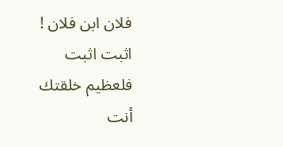فلان ابن فلان ! اثبت اثبت فلعظيم خلقتك أنت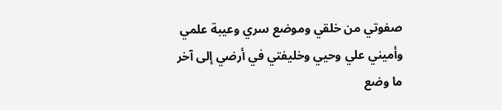صفوتي من خلقي وموضع سري وعيبة علمي وأميني علي وحيي وخليفتي في أرضي إلى آخر ما وضع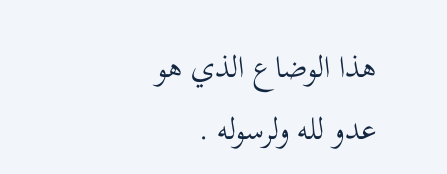هذا الوضاع الذي هو عدو لله ولرسوله .